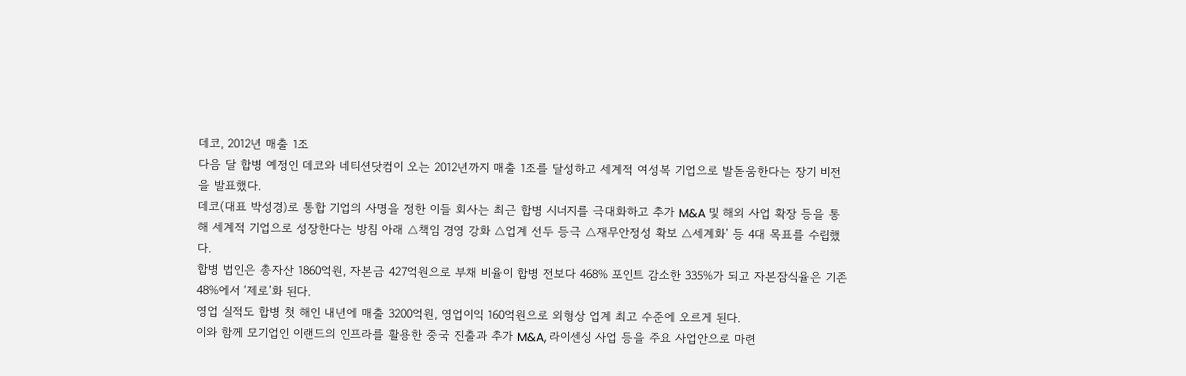데코, 2012년 매출 1조
다음 달 합병 예정인 데코와 네티션닷컴이 오는 2012년까지 매출 1조를 달성하고 세계적 여성복 기업으로 발돋움한다는 장기 비전을 발표했다.
데코(대표 박성경)로 통합 기업의 사명을 정한 이들 회사는 최근 합병 시너지를 극대화하고 추가 M&A 및 해외 사업 확장 등을 통해 세계적 기업으로 성장한다는 방침 아래 △책임 경영 강화 △업계 선두 등극 △재무안정성 확보 △세계화’ 등 4대 목표를 수립했다.
합병 법인은 총자산 1860억원, 자본금 427억원으로 부채 비율이 합병 전보다 468% 포인트 감소한 335%가 되고 자본잠식율은 기존 48%에서 ‘제로’화 된다.
영업 실적도 합병 첫 해인 내년에 매출 3200억원, 영업이익 160억원으로 외형상 업계 최고 수준에 오르게 된다.
이와 함께 모기업인 이랜드의 인프라를 활용한 중국 진출과 추가 M&A, 라이센싱 사업 등을 주요 사업안으로 마련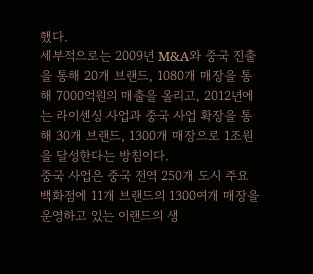했다.
세부적으로는 2009년 M&A와 중국 진출을 통해 20개 브랜드, 1080개 매장을 통해 7000억원의 매출을 올리고, 2012년에는 라이센싱 사업과 중국 사업 확장을 통해 30개 브랜드, 1300개 매장으로 1조원을 달성한다는 방침이다.
중국 사업은 중국 전역 250개 도시 주요 백화점에 11개 브랜드의 1300여개 매장을 운영하고 있는 이랜드의 생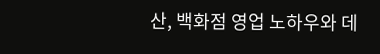산, 백화점 영업 노하우와 데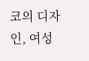코의 디자인, 여성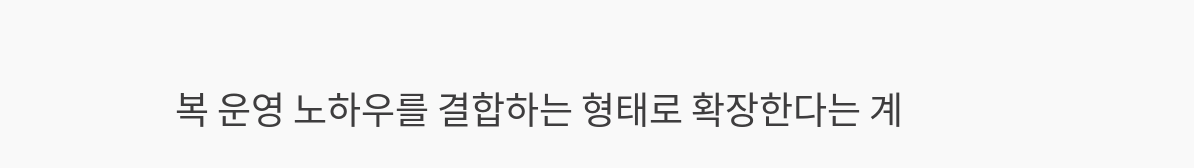복 운영 노하우를 결합하는 형태로 확장한다는 계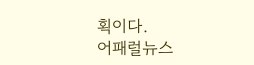획이다.
어패럴뉴스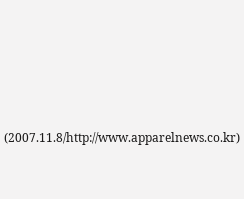(2007.11.8/http://www.apparelnews.co.kr)